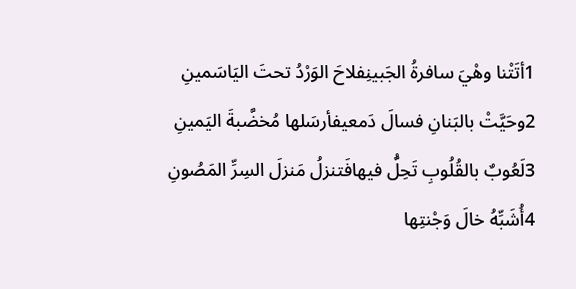1أتَتْنا وهْيَ سافرةُ الجَبينِفلاحَ الوَرْدُ تحتَ اليَاسَمينِ
2وحَيَّتْ بالبَنانِ فسالَ دَمعيفأرسَلها مُخضَّبةَ اليَمينِ
3لَعُوبٌ بالقُلُوبِ تَحِلُّ فيهافَتنزلُ مَنزلَ السِرِّ المَصُونِ
4أُشَبِّهُ خالَ وَجْنتِها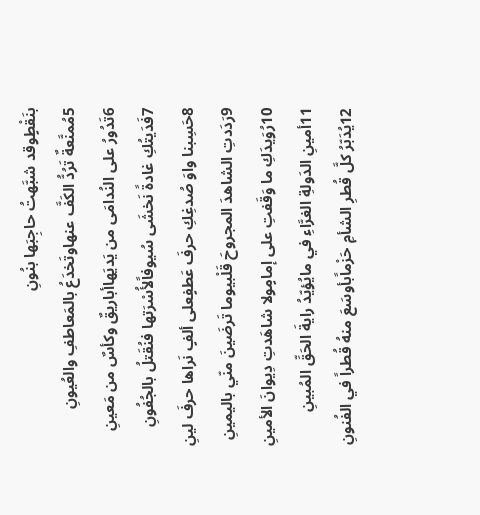بنَقْطٍوقد شبَّهتُ حاجِبَها بنُونِ
5مُمنَّعةٌ تَرُدُّ الكَفَّ عنهاوتَخدَعُ بالمَعاطفِ والعُيونِ
6تَدُورُ على النُدامَى من يَديَهاأباريقٌ وكأسٌ من مَعينِ
7فَدَيتُكِ غادةً نَخشَى سُيوفاًلأُسْرَتها فنُقَتلُ بالجُفُونِ
8حَسِبنا واوَ صُدغِكِ حرفَ عَطفٍعلى ألفٍ نَراها حرفَ لينِ
9رَدَدتِ الشاهدَ المجروحَ قَلْبيوما تَرضَينَ منّي باليمينِ
10رُوَيدَكِ ما وَقَفتِ على إمامٍولا شاهَدتِ دِيوانَ الأمينِ
11أمينِ الدَولةِ الغرَّاءِ في مايُؤيّدُ رايةَ الحَقِّ المُبينِ
12يُدَبّرُ كلَّ قُطرِ الشأمِ حَزْماًبأوسَعَ منهُ قُطراً في الفُنونِ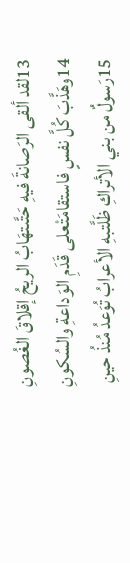13لقد ألقى الرَصانةَ فيهِ حَتَّىتهَابُ الريحُ إقلاقَ الغُصونِ
14وهَذَّبَ كُلَّ نفسٍ فاستقامَتْعلى قَدَمِ الوَداعةِ والسُكونِ
15رَسولٌ من بني الأتراكِ ظَلَّتبهِ الأعرابُ تُوَعدُ مُنذُ حينِ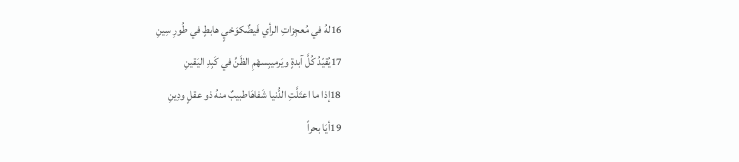16لهُ في مُعجِزاتِ الرأي فَيضٌكوَحْيٍ هابطٍ في طُورِ سِينِ
17يُقيّدُ كُلَّ آبدةٍ ويَرميبِسهْمِ الظَنِّ في كَبِدِ اليَقينِ
18إذا ما اعتَلَّتِ الدُّنيا شَفاهَاطبيبٌ منهُ ذو عقلٍ ودِينِ
19أيَا بحراً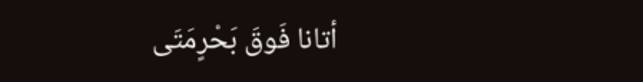أتانا فَوقَ بَحْرٍمَتَى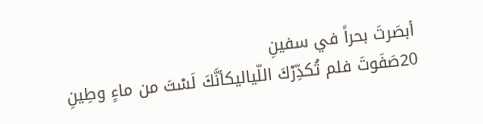أبصَرتَ بحراً في سفينِ
20صَفَوتَ فلم تُكدِّرْكَ اللّياليكأنَّكَ لَسْتَ من ماءٍ وطِينِ